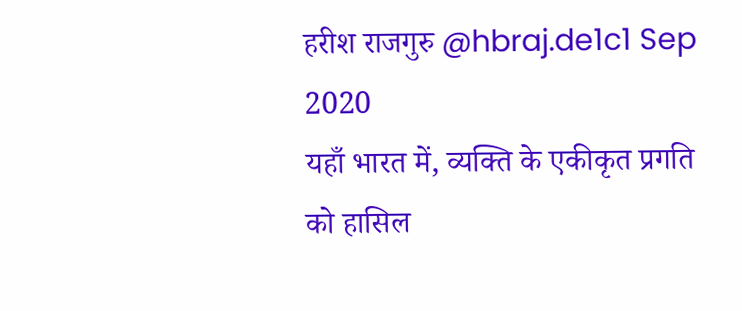हरीश राजगुरु @hbraj.de1c1 Sep 2020
यहाँ भारत में, व्यक्ति के एकीकृत प्रगति को हासिल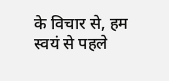के विचार से, हम स्वयं से पहले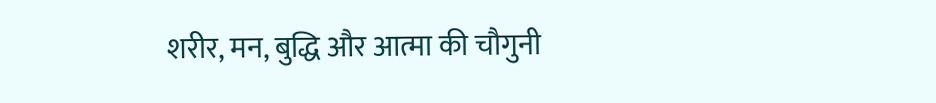शरीर, मन, बुद्धि और आत्मा की चौगुनी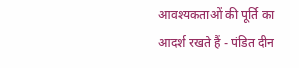आवश्यकताओं की पूर्ति का आदर्श रखते हैं - पंडित दीन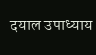दयाल उपाध्याय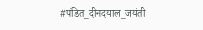#पंडित_दीनदयाल_जयंती